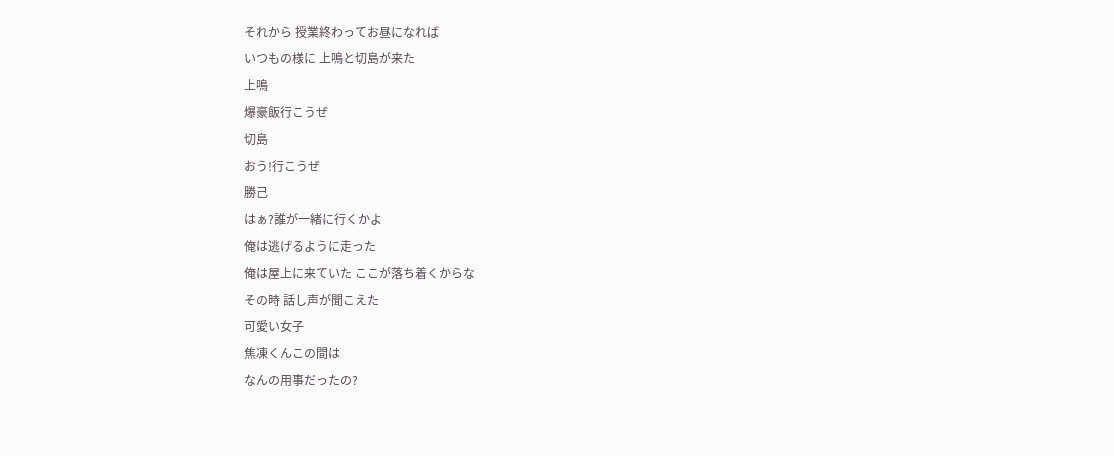それから 授業終わってお昼になれば
いつもの様に 上鳴と切島が来た
上鳴
爆豪飯行こうぜ
切島
おう!行こうぜ
勝己
はぁ?誰が一緒に行くかよ
俺は逃げるように走った
俺は屋上に来ていた ここが落ち着くからな
その時 話し声が聞こえた
可愛い女子
焦凍くんこの間は
なんの用事だったの?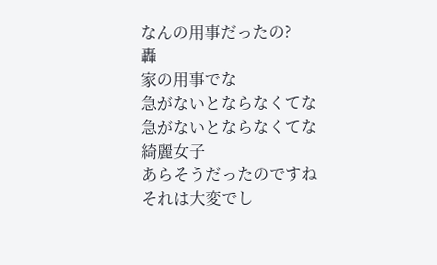なんの用事だったの?
轟
家の用事でな
急がないとならなくてな
急がないとならなくてな
綺麗女子
あらそうだったのですね
それは大変でし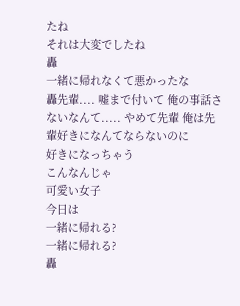たね
それは大変でしたね
轟
一緒に帰れなくて悪かったな
轟先輩.... 嘘まで付いて 俺の事話さないなんて..... やめて先輩 俺は先輩好きになんてならないのに
好きになっちゃう
こんなんじゃ
可愛い女子
今日は
一緒に帰れる?
一緒に帰れる?
轟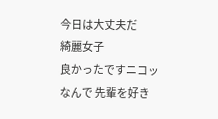今日は大丈夫だ
綺麗女子
良かったですニコッ
なんで 先輩を好き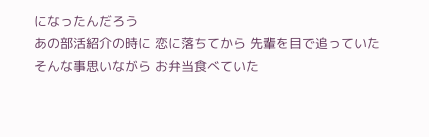になったんだろう
あの部活紹介の時に 恋に落ちてから 先輩を目で追っていた
そんな事思いながら お弁当食べていた